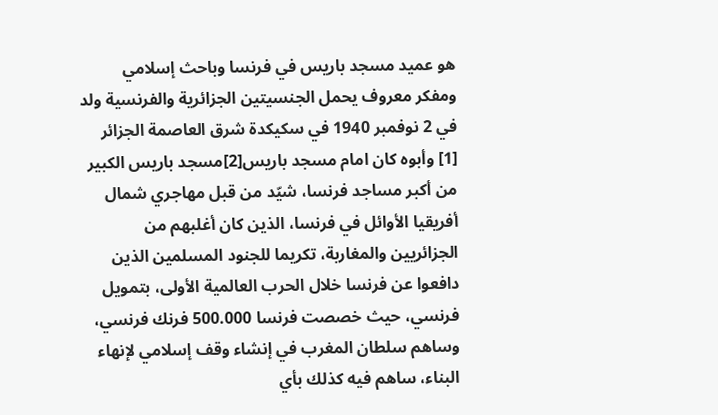هو عميد مسجد باريس في فرنسا وباحث إسلامي ومفكر معروف يحمل الجنسيتين الجزائرية والفرنسية ولد في 2 نوفمبر 1940 في سكيكدة شرق العاصمة الجزائر [1] وأبوه كان امام مسجد باريس[2]مسجد باريس الكبير من أكبر مساجد فرنسا، شيّد من قبل مهاجري شمال أفريقيا الأوائل في فرنسا، الذين كان أغلبهم من الجزائريين والمغاربة، تكريما للجنود المسلمين الذين دافعوا عن فرنسا خلال الحرب العالمية الأولى، بتمويل فرنسي، حيث خصصت فرنسا 500.000 فرنك فرنسي، وساهم سلطان المغرب في إنشاء وقف إسلامي لإنهاء البناء، ساهم فيه كذلك بأي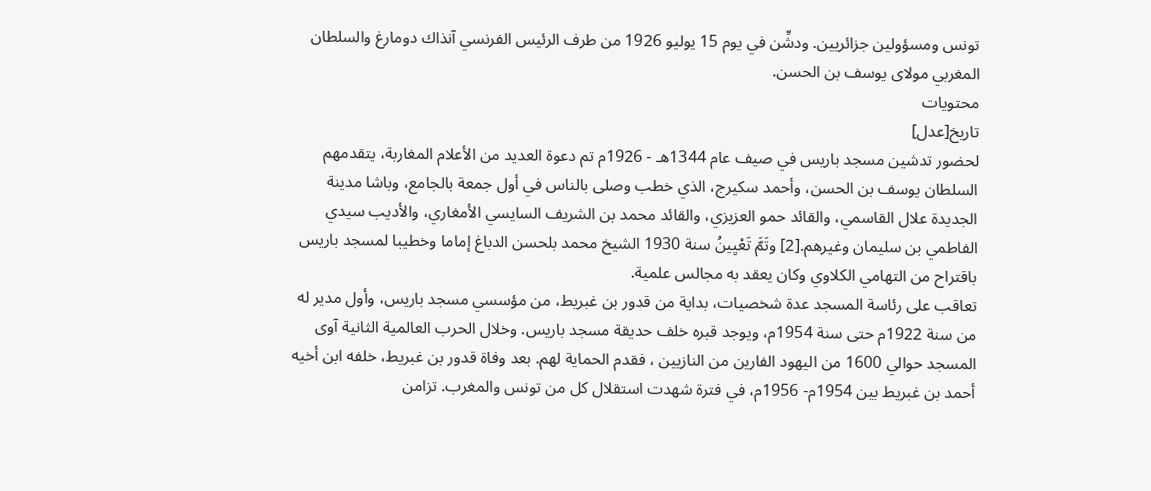تونس ومسؤولين جزائريين. ودشِّن في يوم 15 يوليو 1926 من طرف الرئيس الفرنسي آنذاك دومارغ والسلطان المغربي مولاى يوسف بن الحسن.
محتويات
تاريخ[عدل]
لحضور تدشين مسجد باريس في صيف عام 1344هـ - 1926م تم دعوة العديد من الأعلام المغاربة، يتقدمهم السلطان يوسف بن الحسن، وأحمد سكيرج، الذي خطب وصلى بالناس في أول جمعة بالجامع، وباشا مدينة الجديدة علال القاسمي، والقائد حمو العزيزي، والقائد محمد بن الشريف السايسي الأمغاري، والأديب سيدي الفاطمي بن سليمان وغيرهم.[2] وتَمَّ تَعْيِينُ سنة 1930 الشيخ محمد بلحسن الدباغ إماما وخطيبا لمسجد باريس باقتراح من التهامي الكلاوي وكان يعقد به مجالس علمية.
تعاقب على رئاسة المسجد عدة شخصيات، بداية من قدور بن غبريط، من مؤسسي مسجد باريس، وأول مدير له من سنة 1922م حتى سنة 1954م، ويوجد قبره خلف حديقة مسجد باريس. وخلال الحرب العالمية الثانية آوى المسجد حوالي 1600 من اليهود الفارين من النازيين ، فقدم الحماية لهم. بعد وفاة قدور بن غبريط، خلفه ابن أخيه أحمد بن غبريط بين 1954م- 1956م، في فترة شهدت استقلال كل من تونس والمغرب. تزامن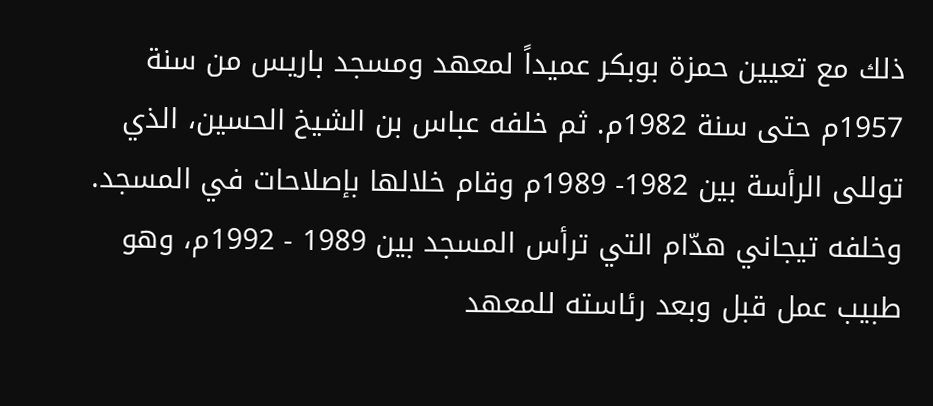ذلك مع تعيين حمزة بوبكر عميداً لمعهد ومسجد باريس من سنة 1957م حتى سنة 1982م. ثم خلفه عباس بن الشيخ الحسين، الذي توللى الرأسة بين 1982- 1989م وقام خلالها بإصلاحات في المسجد. وخلفه تيجاني هدّام التي ترأس المسجد بين 1989 - 1992م، وهو طبيب عمل قبل وبعد رئاسته للمعهد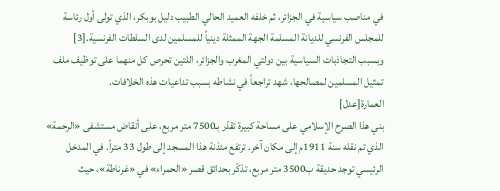في مناصب سياسية في الجزائر، ثم خلفه العميد الحالي الطبيب دليل بوبكر، الذي تولى أول رئاسة للمجلس الفرنسي للديانة المسلمة الجهة الممثلة دينياً للمسلمين لدى السلطات الفرنسية.[3]
وبسبب التجاذبات السياسية بين دولتي المغرب والجزائر، اللتين تحرص كل منهما على توظيف ملف تمثيل المسلمين لمصالحها، شهد تراجعاً في نشاطه بسبب تداعيات هذه الخلافات.
العمارة[عدل]
بني هذا الصرح الإسلامي على مساحة كبيرة تقدّر بـ7500 متر مربع، على أنقاض مستشفى «الرحمة» الذي تم نقله سنة 1911م إلى مكان آخر. ترتفع مئذنة هذا المسجد إلى طول 33 متراً. في المدخل الرئيسي توجد حديقة ب3500 متر مربع، تذكّر بحدائق قصر «الحمراء» في «غرناطة»، حيث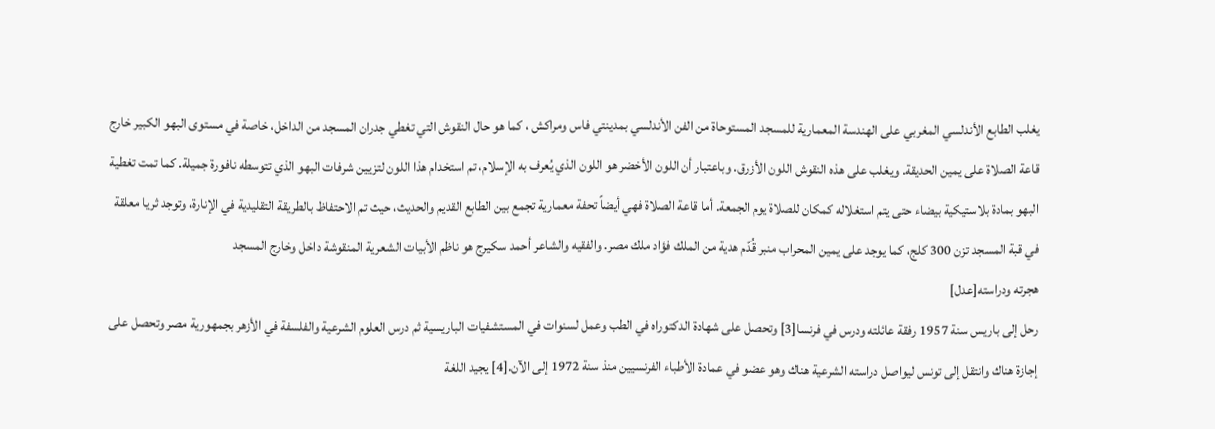يغلب الطابع الأندلسي المغربي على الهندسة المعمارية للمسجد المستوحاة من الفن الأندلسي بمدينتي فاس ومراكش ، كما هو حال النقوش التي تغطي جدران المسجد من الداخل، خاصة في مستوى البهو الكبير خارج قاعة الصلاة على يمين الحديقة. ويغلب على هذه النقوش اللون الأزرق. وباعتبار أن اللون الأخضر هو اللون الذي يُعرف به الإسلام، تم استخدام هذا اللون لتزيين شرفات البهو الذي تتوسطه نافورة جميلة. كما تمت تغطية البهو بمادة بلاستيكية بيضاء حتى يتم استغلاله كمكان للصلاة يوم الجمعة. أما قاعة الصلاة فهي أيضاً تحفة معمارية تجمع بين الطابع القديم والحديث، حيث تم الاحتفاظ بالطريقة التقليدية في الإنارة، وتوجد ثريا معلقة في قبة المسجد تزن 300 كلج، كما يوجد على يمين المحراب منبر قُدّم هدية من الملك فؤاد ملك مصر. والفقيه والشاعر أحمد سكيرج هو ناظم الأبيات الشعرية المنقوشة داخل وخارج المسجد
هجرته ودراسته[عدل]
رحل إلى باريس سنة 1957 رفقة عائلته ودرس في فرنسا[3] وتحصل على شهادة الدكتوراه في الطب وعمل لسنوات في المستشفيات الباريسية ثم درس العلوم الشرعية والفلسفة في الأزهر بجمهورية مصر وتحصل على إجازة هناك وانتقل إلى تونس ليواصل دراسته الشرعية هناك وهو عضو في عمادة الأطباء الفرنسيين منذ سنة 1972 إلى الآن.[4] يجيد اللغة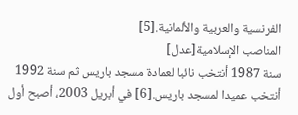الفرنسية والعربية والألمانية.[5]
المناصب الإسلامية[عدل]
سنة 1987 أنتخب نائبا لعمادة مسجد باريس ثم سنة 1992 أنتخب عميدا لمسجد باريس.[6] في أبريل 2003، أصبح أول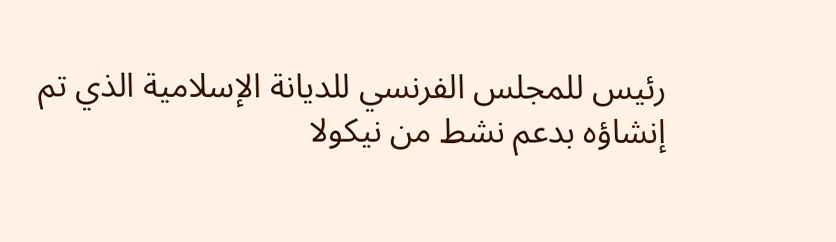رئيس للمجلس الفرنسي للديانة الإسلامية الذي تم إنشاؤه بدعم نشط من نيكولا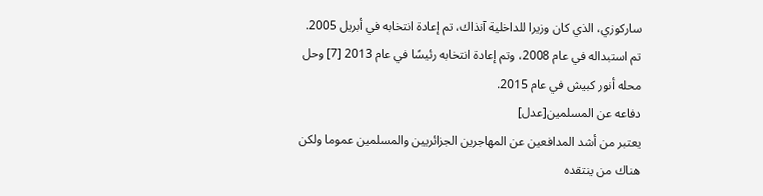ساركوزي، الذي كان وزيرا للداخلية آنذاك، تم إعادة انتخابه في أبريل 2005. تم استبداله في عام 2008، وتم إعادة انتخابه رئيسًا في عام 2013 [7] وحل محله أنور كبيش في عام 2015.
دفاعه عن المسلمين[عدل]
يعتبر من أشد المدافعين عن المهاجرين الجزائريين والمسلمين عموما ولكن هناك من ينتقده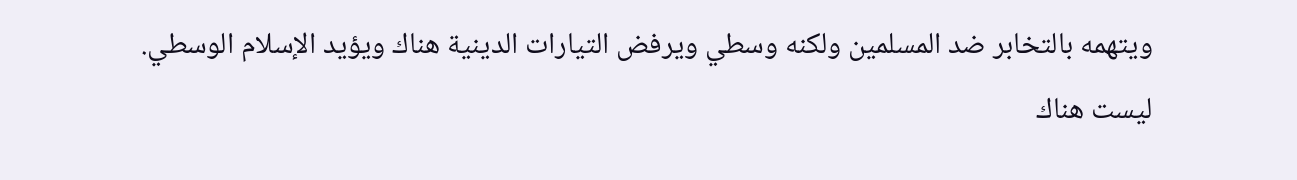ويتهمه بالتخابر ضد المسلمين ولكنه وسطي ويرفض التيارات الدينية هناك ويؤيد الإسلام الوسطي.
ليست هناك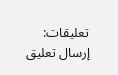تعليقات:
إرسال تعليق